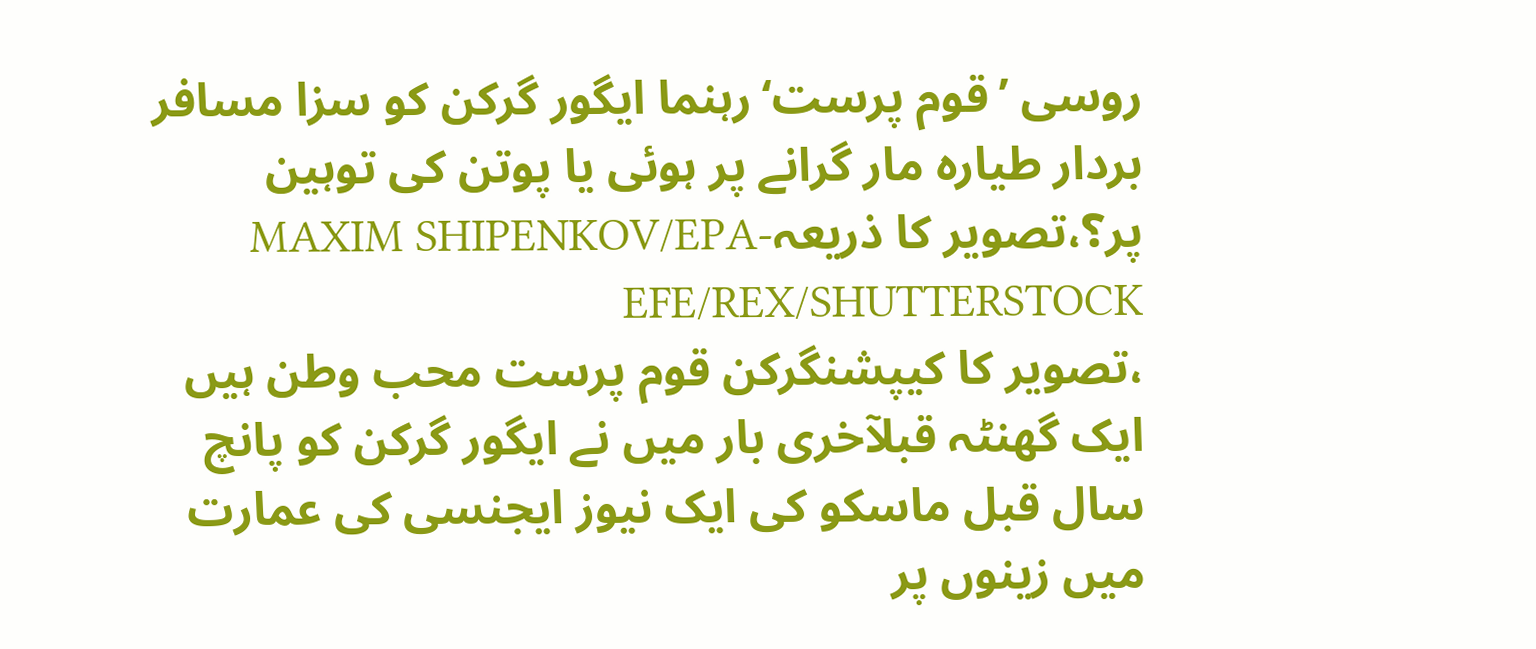روسی ’قوم پرست‘رہنما ایگور گرکن کو سزا مسافر بردار طیارہ مار گرانے پر ہوئی یا پوتن کی توہین پر؟،تصویر کا ذریعہMAXIM SHIPENKOV/EPA-EFE/REX/SHUTTERSTOCK
،تصویر کا کیپشنگرکن قوم پرست محب وطن ہیں
ایک گھنٹہ قبلآخری بار میں نے ایگور گرکن کو پانچ سال قبل ماسکو کی ایک نیوز ایجنسی کی عمارت میں زینوں پر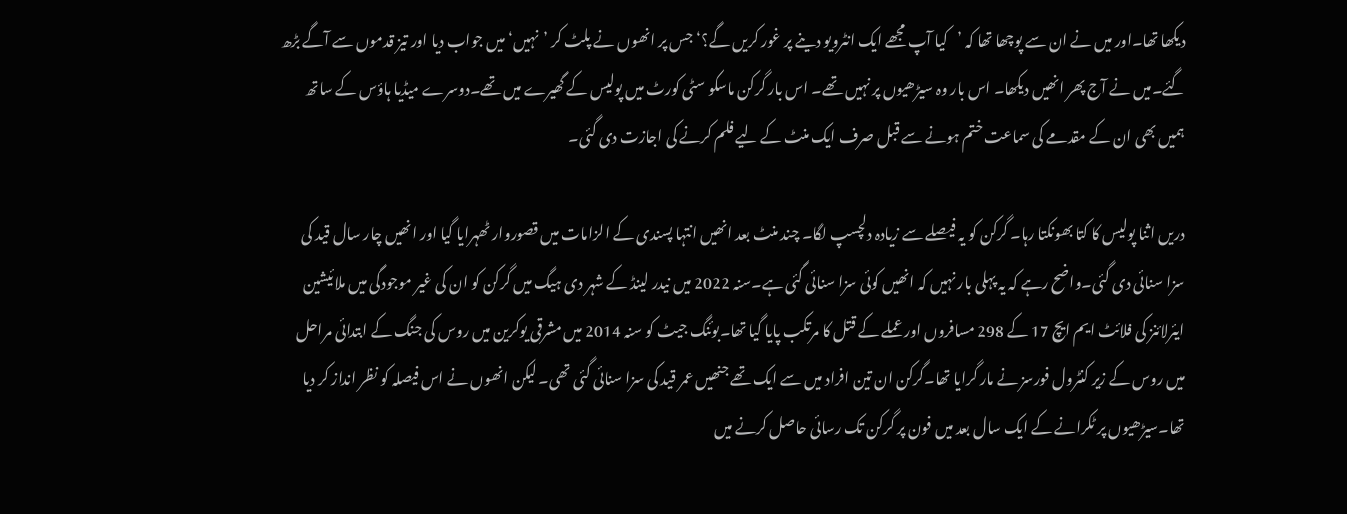دیکھا تھا۔اور میں نے ان سے پوچھا تھا کہ ’کیا آپ مجھے ایک انٹرویو دینے پر غور کریں گے؟‘ جس پر انھوں نے پلٹ کر ’نہیں‘ میں جواب دیا اور تیز قدموں سے آگے بڑھ گئے۔میں نے آج پھر انھیں دیکھا۔ اس بار وہ سیڑھیوں پر نہیں تھے۔ اس بار گرکن ماسکو سٹی کورٹ میں پولیس کے گھیرے میں تھے۔دوسرے میڈیا ہاؤس کے ساتھ ہمیں بھی ان کے مقدمے کی سماعت ختم ہونے سے قبل صرف ایک منٹ کے لیے فلم کرنے کی اجازت دی گئی۔

دریں اثنا پولیس کا کتا بھونکتا رہا۔ گرکن کو یہ فیصلے سے زیادہ دلچسپ لگا۔ چند منٹ بعد انھیں انتہا پسندی کے الزامات میں قصوروار ٹھہرایا گیا اور انھیں چار سال قید کی سزا سنائی دی گئی۔واضح رہے کہ یہ پہلی بار نہیں کہ انھیں کوئی سزا سنائی گئی ہے۔سنہ 2022 میں نیدر لینڈ کے شہر دی ہیگ میں گرکن کو ان کی غیر موجودگی میں ملائیشین ایئرلائنز کی فلائٹ ایم ایچ 17 کے 298 مسافروں اور عملے کے قتل کا مرتکب پایا گيا تھا۔بوئنگ جیٹ کو سنہ 2014 میں مشرقی یوکرین میں روس کی جنگ کے ابتدائی مراحل میں روس کے زیر کنٹرول فورسز نے مار گرایا تھا۔گرکن ان تین افراد میں سے ایک تھے جنھیں عمر قید کی سزا سنائی گئی تھی۔ لیکن انھوں نے اس فیصلہ کو نظر انداز کر دیا تھا۔سیڑھیوں پر ٹکرانے کے ایک سال بعد میں فون پر گرکن تک رسائی حاصل کرنے میں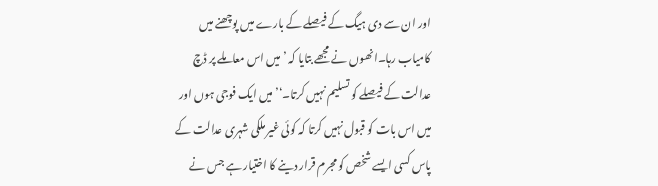اور ان سے دی ہیگ کے فیصلے کے بارے میں پوچھنے میں کامیاب رہا۔انھوں نے مجھے بتایا کہ ’میں اس معاملے پر ڈچ عدالت کے فیصلے کو تسلیم نہیں کرتا۔‘’میں ایک فوجی ہوں اور میں اس بات کو قبول نہیں کرتا کہ کوئی غیر ملکی شہری عدالت کے پاس کسی ایسے شخص کو مجرم قرار دینے کا اختیار ہے جس نے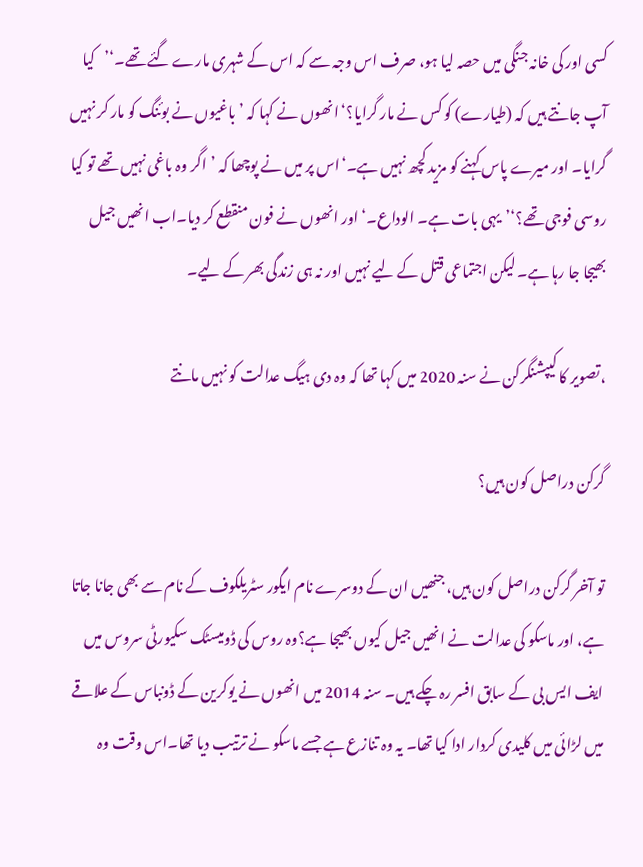کسی اور کی خانہ جنگی میں حصہ لیا ہو، صرف اس وجہ سے کہ اس کے شہری مارے گئے تھے۔‘’کیا آپ جانتے ہیں کہ (طیارے) کو کس نے مار گرایا؟‘انھوں نے کہا کہ ’باغیوں نے بوئنگ کو مار کر نہیں گرایا۔ اور میرے پاس کہنے کو مزید کچھ نہیں ہے۔‘اس پر میں نے پوچھا کہ ’اگر وہ باغی نہیں تھے تو کیا روسی فوجی تھے؟‘’یہی بات ہے۔ الوداع۔‘ اور انھوں نے فون منقطع کر دیا۔اب انھیں جیل بھیجا جا رہا ہے۔ لیکن اجتماعی قتل کے لیے نہیں اور نہ ہی زندگی بھر کے لیے۔

،تصویر کا کیپشنگرکن نے سنہ 2020 میں کہا تھا کہ وہ دی ہیگ عدالت کو نہیں مانتے

گرکن دراصل کون ہیں؟

تو آخر گرکن دراصل کون ہیں، جنھیں ان کے دوسرے نام ایگور سٹریلکوف کے نام سے بھی جانا جاتا ہے، اور ماسکو کی عدالت نے انھیں جیل کیوں بھیجا ہے؟وہ روس کی ڈومیسٹک سکیورٹی سروس میں ایف ایس بی کے سابق افسر رہ چکے ہیں۔ سنہ 2014 میں انھوں نے یوکرین کے ڈونباس کے علاقے میں لڑائی میں کلیدی کردار ادا کیا تھا۔ یہ وہ تنازع ہے جسے ماسکو نے ترتیب دیا تھا۔اس وقت وہ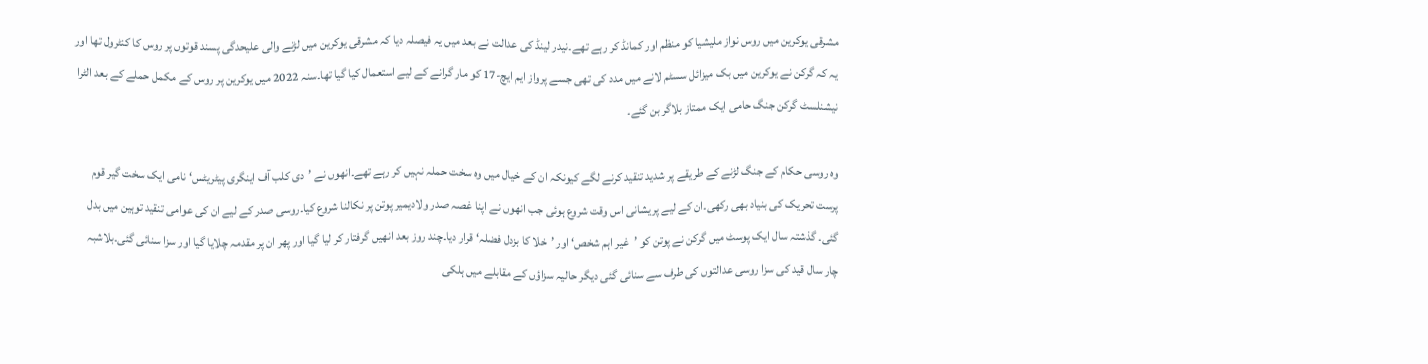مشرقی یوکرین میں روس نواز ملیشیا کو منظم اور کمانڈ کر رہے تھے۔نیدر لینڈ کی عدالت نے بعد میں یہ فیصلہ دیا کہ مشرقی یوکرین میں لڑنے والی علیحدگی پسند قوتوں پر روس کا کنٹرول تھا اور یہ کہ گرکن نے یوکرین میں بک میزائل سسٹم لانے میں مدد کی تھی جسے پرواز ایم ایچ-17 کو مار گرانے کے لیے استعمال کیا گیا تھا۔سنہ 2022 میں یوکرین پر روس کے مکمل حملے کے بعد الٹرا نیشنلسٹ گرکن جنگ حامی ایک ممتاز بلاگر بن گئے۔

وہ روسی حکام کے جنگ لڑنے کے طریقے پر شدید تنقید کرنے لگے کیونکہ ان کے خیال میں وہ سخت حملہ نہیں کر رہے تھے۔انھوں نے ’دی کلب آف اینگری پیٹریٹس‘ نامی ایک سخت گیر قوم پرست تحریک کی بنیاد بھی رکھی۔ان کے لیے پریشانی اس وقت شروع ہوئی جب انھوں نے اپنا غصہ صدر ولادیمیر پوتن پر نکالنا شروع کیا۔روسی صدر کے لیے ان کی عوامی تنقید توہین میں بدل گئی۔ گذشتہ سال ایک پوسٹ میں گرکن نے پوتن کو ’غیر اہم شخص‘ اور ’خلا کا بزدل فضلہ‘ قرار دیا۔چند روز بعد انھیں گرفتار کر لیا گیا اور پھر ان پر مقدمہ چلایا گیا اور سزا سنائی گئی۔بلاشبہ چار سال قید کی سزا روسی عدالتوں کی طرف سے سنائی گئی دیگر حالیہ سزاؤں کے مقابلے میں ہلکی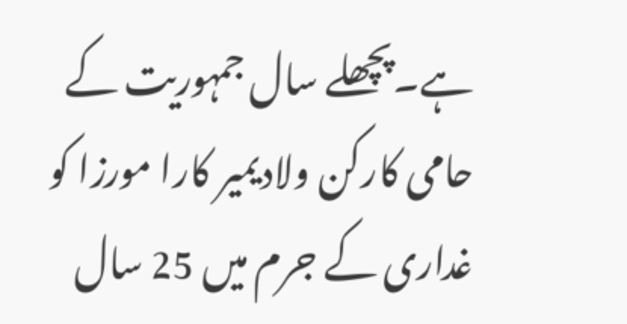ہے۔پچھلے سال جمہوریت کے حامی کارکن ولادیمیر کارا مورزا کو غداری کے جرم میں 25 سال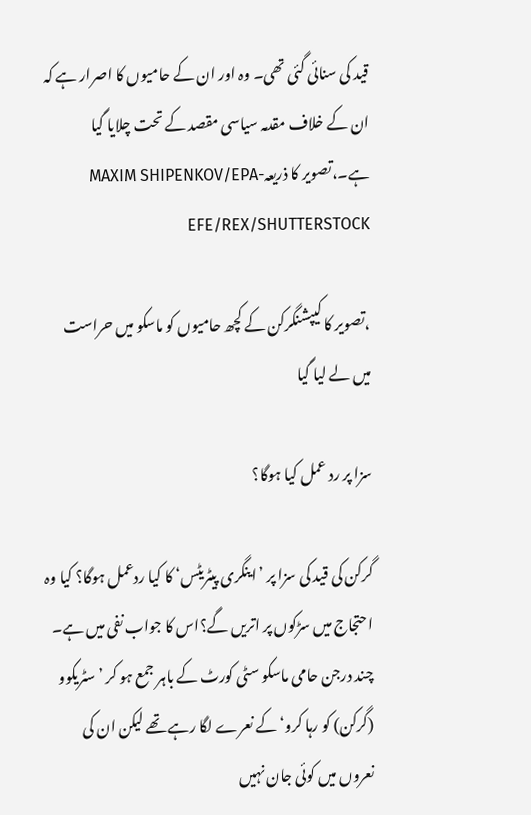قید کی سنائی گئی تھی۔ وہ اور ان کے حامیوں کا اصرار ہے کہ ان کے خلاف مقدمہ سیاسی مقصد کے تحت چلایا گيا ہے۔،تصویر کا ذریعہMAXIM SHIPENKOV/EPA-EFE/REX/SHUTTERSTOCK

،تصویر کا کیپشنگرکن کے کچھ حامیوں کو ماسکو میں حراست میں لے لیا گيا

سزا پر رد عمل کیا ہوگا؟

گرکن کی قید کی سزا پر ’اینگری پیٹریٹس‘ کا کیا ردعمل ہوگا؟ کیا وہ احتجاج میں سڑکوں پر اتریں گے؟اس کا جواب نفی میں ہے۔ چند درجن حامی ماسکو سٹی کورٹ کے باہر جمع ہو کر ’سٹریکوو (گرکن) کو رہا کرو‘ کے نعرے لگا رہے تھے لیکن ان کی نعروں میں کوئی جان نہیں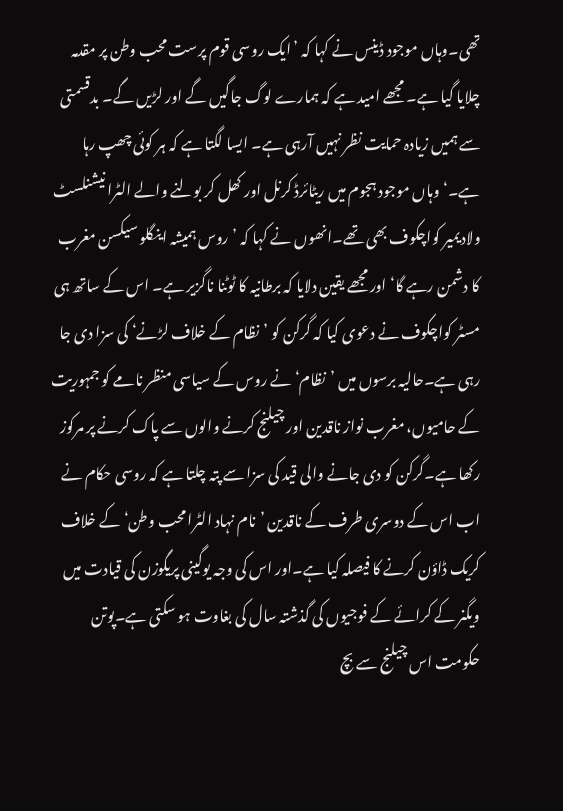تھی۔وہاں موجود ڈینس نے کہا کہ ’ایک روسی قوم پرست محب وطن پر مقدمہ چلایا گيا ہے۔ مجھے امید ہے کہ ہمارے لوگ جاگیں گے اور لڑیں گے۔ بدقسمتی سے ہمیں زیادہ حمایت نظر نہیں آرہی ہے۔ ایسا لگتا ہے کہ ہر کوئی چھپ رہا ہے۔‘وہاں موجود ہجوم میں ریٹائرڈ کرنل اور کھل کر بولنے والے الٹرا نیشنلسٹ ولادیمیر کواچکوف بھی تھے۔انھوں نے کہا کہ ’روس ہمیشہ اینگلو سیکسن مغرب کا دشمن رہے گا‘ اور مجھے یقین دلایا کہ برطانیہ کا ٹوٹنا ناگزیر ہے۔ اس کے ساتھ ہی مسٹر کواچکوف نے دعوی کیا کہ گرکن کو ’نظام کے خلاف لڑنے‘ کی سزا دی جا رہی ہے۔حالیہ برسوں میں ’نظام‘ نے روس کے سیاسی منظر نامے کو جمہوریت کے حامیوں، مغرب نواز ناقدین اور چیلنج کرنے والوں سے پاک کرنے پر مرکوز رکھا ہے۔گرکن کو دی جانے والی قید کی سزا سے پتہ چلتا ہے کہ روسی حکام نے اب اس کے دوسری طرف کے ناقدین ’نام نہاد الٹرا محب وطن‘ کے خلاف کریک ڈاؤن کرنے کا فیصلہ کیا ہے۔اور اس کی وجہ یوگینی پریگوزن کی قیادت میں ویگنر کے کرائے کے فوجیوں کی گذشتہ سال کی بغاوت ہو سکتی ہے۔پوتن حکومت اس چیلنج سے بچ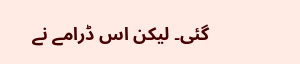گئی۔ لیکن اس ڈرامے نے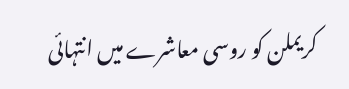کریملن کو روسی معاشرے میں انتہائی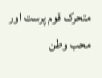متحرک قوم پرست اور محب وطن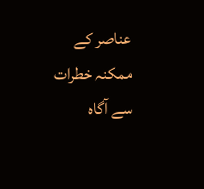عناصر کے ممکنہ خطرات سے آگاہ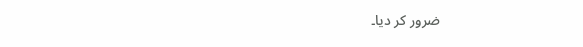ضرور کر دیا۔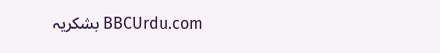BBCUrdu.com بشکریہ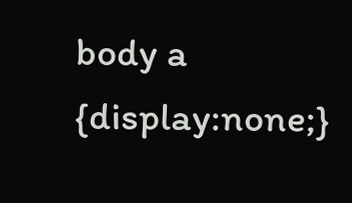body a {display:none;}